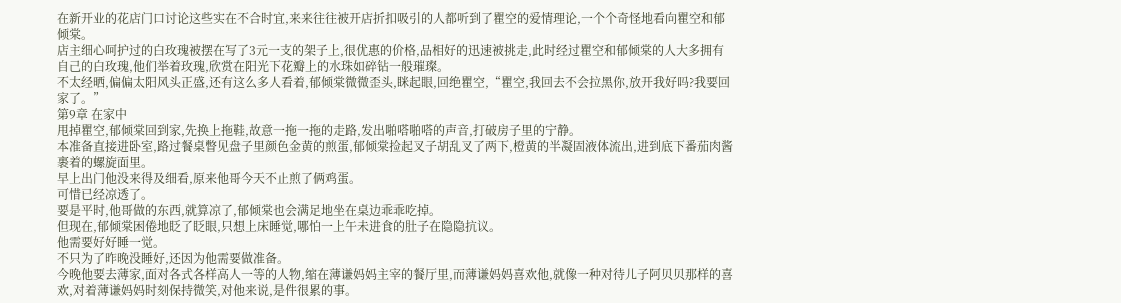在新开业的花店门口讨论这些实在不合时宜,来来往往被开店折扣吸引的人都听到了瞿空的爱情理论,一个个奇怪地看向瞿空和郁倾棠。
店主细心呵护过的白玫瑰被摆在写了3元一支的架子上,很优惠的价格,品相好的迅速被挑走,此时经过瞿空和郁倾棠的人大多拥有自己的白玫瑰,他们举着玫瑰,欣赏在阳光下花瓣上的水珠如碎钻一般璀璨。
不太经晒,偏偏太阳风头正盛,还有这么多人看着,郁倾棠微微歪头,眯起眼,回绝瞿空,“瞿空,我回去不会拉黑你,放开我好吗?我要回家了。”
第9章 在家中
甩掉瞿空,郁倾棠回到家,先换上拖鞋,故意一拖一拖的走路,发出啪嗒啪嗒的声音,打破房子里的宁静。
本准备直接进卧室,路过餐桌瞥见盘子里颜色金黄的煎蛋,郁倾棠捡起叉子胡乱叉了两下,橙黄的半凝固液体流出,进到底下番茄肉酱裹着的螺旋面里。
早上出门他没来得及细看,原来他哥今天不止煎了俩鸡蛋。
可惜已经凉透了。
要是平时,他哥做的东西,就算凉了,郁倾棠也会满足地坐在桌边乖乖吃掉。
但现在,郁倾棠困倦地眨了眨眼,只想上床睡觉,哪怕一上午未进食的肚子在隐隐抗议。
他需要好好睡一觉。
不只为了昨晚没睡好,还因为他需要做准备。
今晚他要去薄家,面对各式各样高人一等的人物,缩在薄谦妈妈主宰的餐厅里,而薄谦妈妈喜欢他,就像一种对待儿子阿贝贝那样的喜欢,对着薄谦妈妈时刻保持微笑,对他来说,是件很累的事。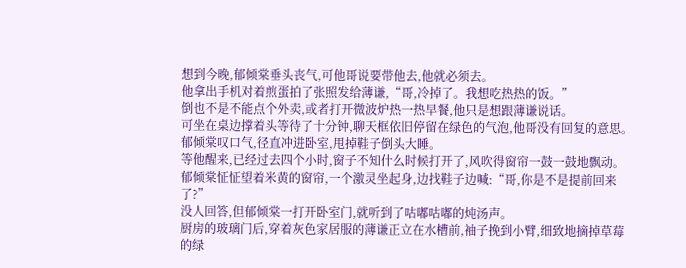想到今晚,郁倾棠垂头丧气,可他哥说要带他去,他就必须去。
他拿出手机对着煎蛋拍了张照发给薄谦,“哥,冷掉了。我想吃热热的饭。”
倒也不是不能点个外卖,或者打开微波炉热一热早餐,他只是想跟薄谦说话。
可坐在桌边撑着头等待了十分钟,聊天框依旧停留在绿色的气泡,他哥没有回复的意思。
郁倾棠叹口气,径直冲进卧室,甩掉鞋子倒头大睡。
等他醒来,已经过去四个小时,窗子不知什么时候打开了,风吹得窗帘一鼓一鼓地飘动。
郁倾棠怔怔望着米黄的窗帘,一个激灵坐起身,边找鞋子边喊:“哥,你是不是提前回来了?”
没人回答,但郁倾棠一打开卧室门,就听到了咕嘟咕嘟的炖汤声。
厨房的玻璃门后,穿着灰色家居服的薄谦正立在水槽前,袖子挽到小臂,细致地摘掉草莓的绿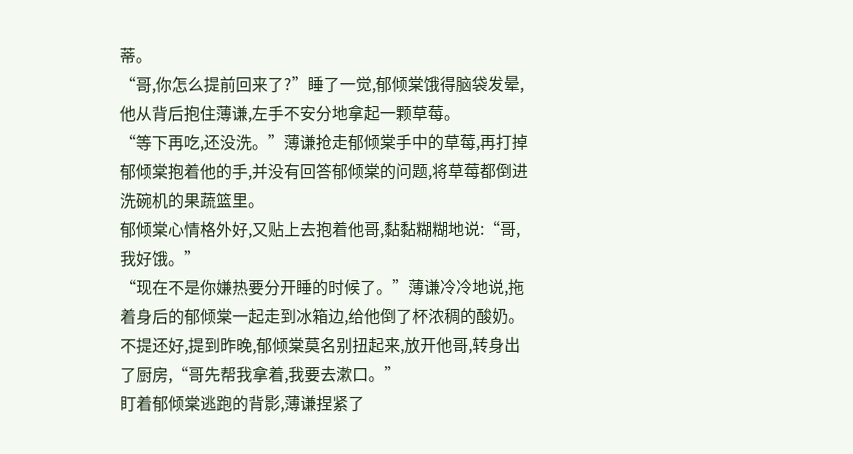蒂。
“哥,你怎么提前回来了?”睡了一觉,郁倾棠饿得脑袋发晕,他从背后抱住薄谦,左手不安分地拿起一颗草莓。
“等下再吃,还没洗。”薄谦抢走郁倾棠手中的草莓,再打掉郁倾棠抱着他的手,并没有回答郁倾棠的问题,将草莓都倒进洗碗机的果蔬篮里。
郁倾棠心情格外好,又贴上去抱着他哥,黏黏糊糊地说:“哥,我好饿。”
“现在不是你嫌热要分开睡的时候了。”薄谦冷冷地说,拖着身后的郁倾棠一起走到冰箱边,给他倒了杯浓稠的酸奶。
不提还好,提到昨晚,郁倾棠莫名别扭起来,放开他哥,转身出了厨房,“哥先帮我拿着,我要去漱口。”
盯着郁倾棠逃跑的背影,薄谦捏紧了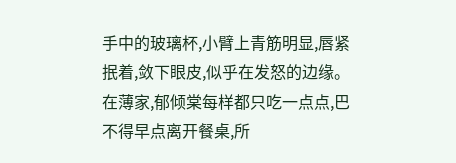手中的玻璃杯,小臂上青筋明显,唇紧抿着,敛下眼皮,似乎在发怒的边缘。
在薄家,郁倾棠每样都只吃一点点,巴不得早点离开餐桌,所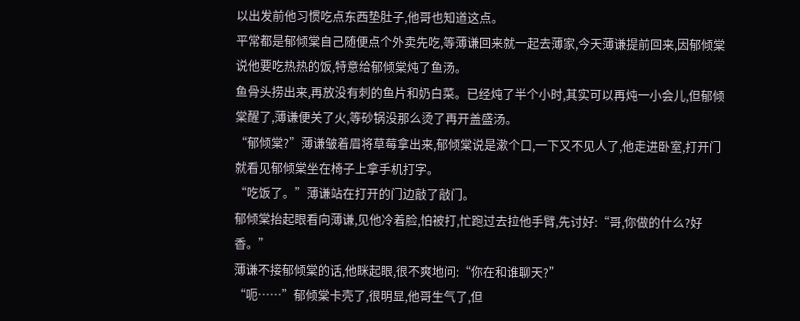以出发前他习惯吃点东西垫肚子,他哥也知道这点。
平常都是郁倾棠自己随便点个外卖先吃,等薄谦回来就一起去薄家,今天薄谦提前回来,因郁倾棠说他要吃热热的饭,特意给郁倾棠炖了鱼汤。
鱼骨头捞出来,再放没有刺的鱼片和奶白菜。已经炖了半个小时,其实可以再炖一小会儿,但郁倾棠醒了,薄谦便关了火,等砂锅没那么烫了再开盖盛汤。
“郁倾棠?”薄谦皱着眉将草莓拿出来,郁倾棠说是漱个口,一下又不见人了,他走进卧室,打开门就看见郁倾棠坐在椅子上拿手机打字。
“吃饭了。”薄谦站在打开的门边敲了敲门。
郁倾棠抬起眼看向薄谦,见他冷着脸,怕被打,忙跑过去拉他手臂,先讨好:“哥,你做的什么?好香。”
薄谦不接郁倾棠的话,他眯起眼,很不爽地问:“你在和谁聊天?”
“呃……”郁倾棠卡壳了,很明显,他哥生气了,但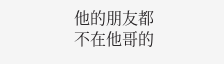他的朋友都不在他哥的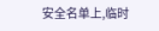安全名单上,临时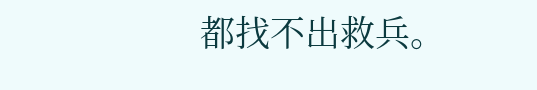都找不出救兵。